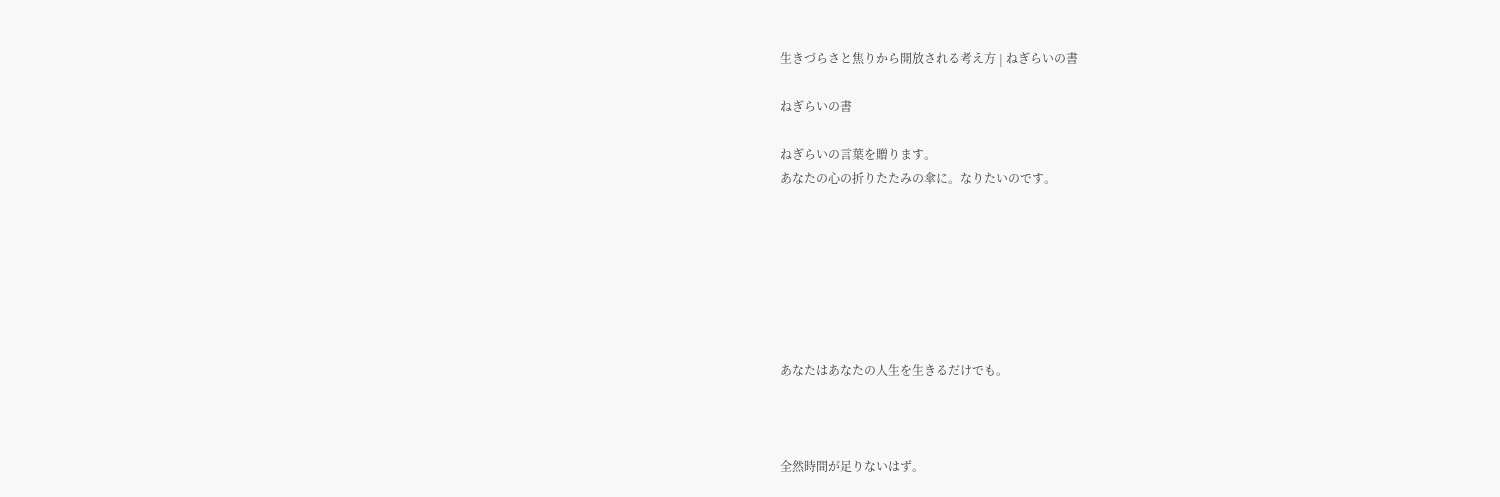生きづらさと焦りから開放される考え方 | ねぎらいの書

ねぎらいの書

ねぎらいの言葉を贈ります。
あなたの心の折りたたみの傘に。なりたいのです。







あなたはあなたの人生を生きるだけでも。



全然時間が足りないはず。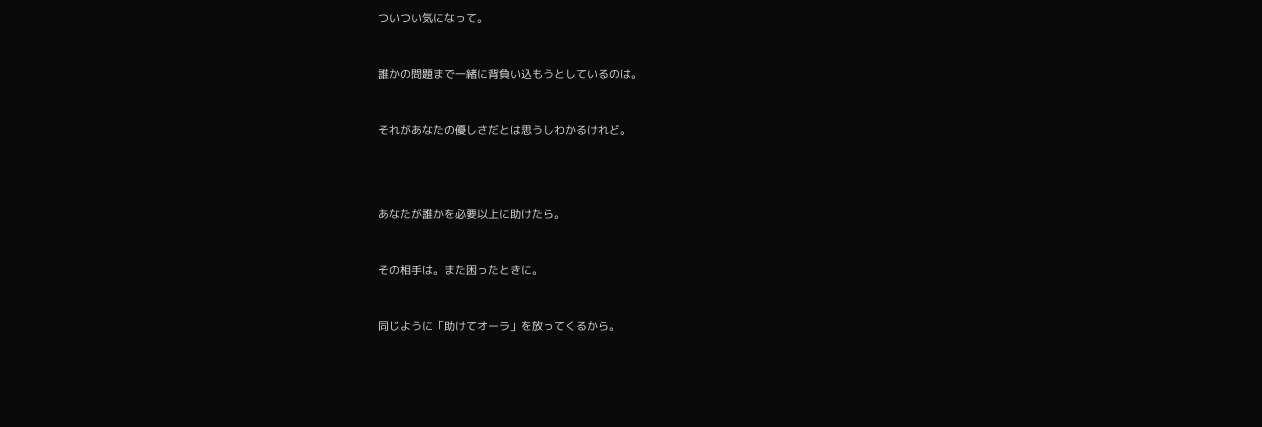ついつい気になって。



誰かの問題まで一緒に背負い込もうとしているのは。



それがあなたの優しさだとは思うしわかるけれど。





あなたが誰かを必要以上に助けたら。



その相手は。また困ったときに。



同じように「助けてオーラ」を放ってくるから。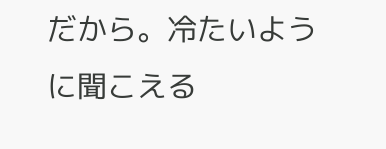だから。冷たいように聞こえる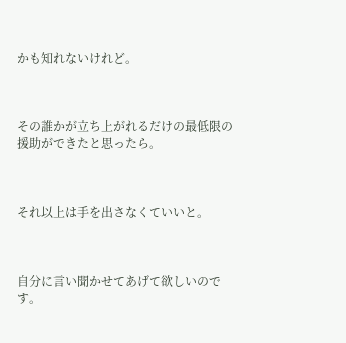かも知れないけれど。



その誰かが立ち上がれるだけの最低限の援助ができたと思ったら。



それ以上は手を出さなくていいと。



自分に言い聞かせてあげて欲しいのです。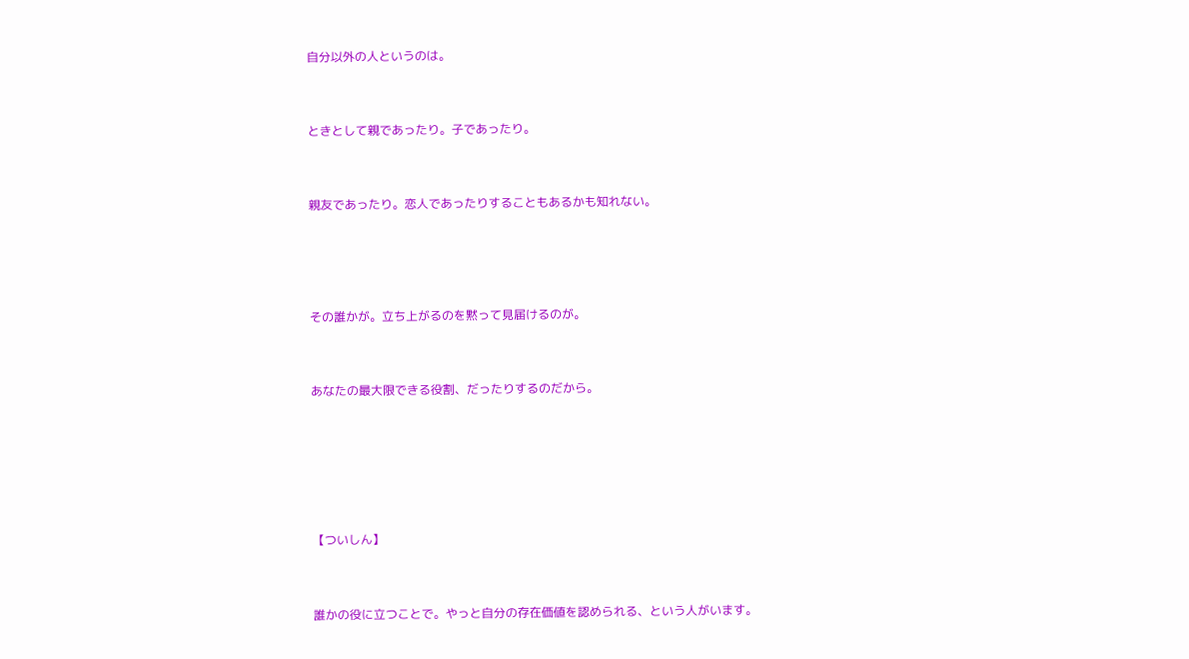自分以外の人というのは。



ときとして親であったり。子であったり。



親友であったり。恋人であったりすることもあるかも知れない。





その誰かが。立ち上がるのを黙って見届けるのが。



あなたの最大限できる役割、だったりするのだから。







【ついしん】



誰かの役に立つことで。やっと自分の存在価値を認められる、という人がいます。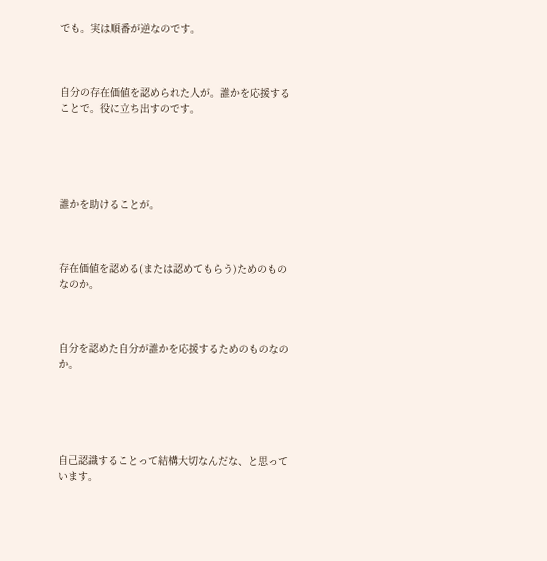でも。実は順番が逆なのです。



自分の存在価値を認められた人が。誰かを応援することで。役に立ち出すのです。





誰かを助けることが。



存在価値を認める(または認めてもらう)ためのものなのか。



自分を認めた自分が誰かを応援するためのものなのか。





自己認識することって結構大切なんだな、と思っています。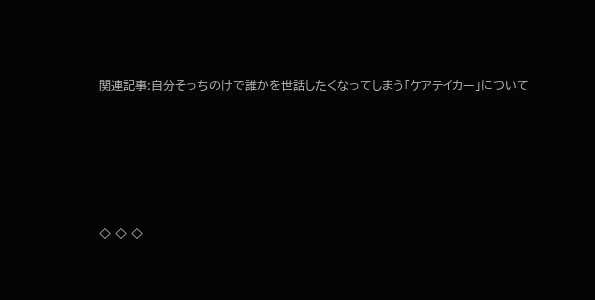関連記事:自分そっちのけで誰かを世話したくなってしまう「ケアテイカー」について





◇ ◇ ◇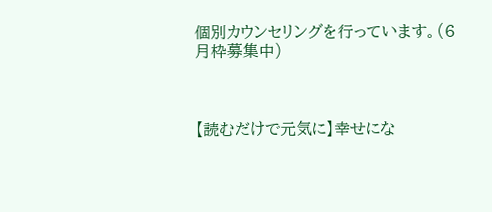個別カウンセリングを行っています。(6月枠募集中)



【読むだけで元気に】幸せにな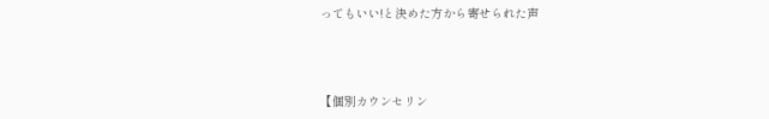ってもいい!と決めた方から寄せられた声



【個別カウンセリン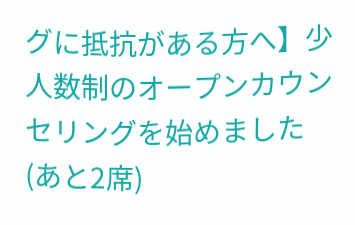グに抵抗がある方へ】少人数制のオープンカウンセリングを始めました(あと2席)